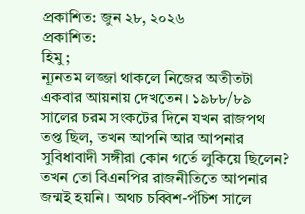প্রকাশিত: জুন ২৮, ২০২৬
প্রকাশিত:
হিমু ;
ন্যূনতম লজ্জা থাকলে নিজের অতীতটা একবার আয়নায় দেখতেন। ১৯৮৮/৮৯ সালের চরম সংকটের দিনে যখন রাজপথ তপ্ত ছিল, তখন আপনি আর আপনার সুবিধাবাদী সঙ্গীরা কোন গর্তে লুকিয়ে ছিলেন? তখন তো বিএনপির রাজনীতিতে আপনার জন্মই হয়নি। অথচ চব্বিশ-পঁচিশ সালে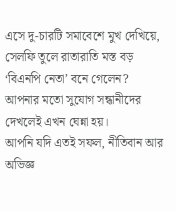এসে দু-চারটি সমাবেশে মুখ দেখিয়ে, সেলফি তুলে রাতারাতি মস্ত বড় ‘বিএনপি নেতা’ বনে গেলেন? আপনার মতো সুযোগ সন্ধানীদের দেখলেই এখন ঘেন্না হয়।
আপনি যদি এতই সফল, নীতিবান আর অভিজ্ঞ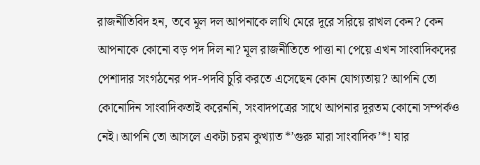রাজনীতিবিদ হন, তবে মূল দল আপনাকে লাথি মেরে দূরে সরিয়ে রাখল কেন? কেন আপনাকে কোনো বড় পদ দিল না? মূল রাজনীতিতে পাত্তা না পেয়ে এখন সাংবাদিকদের পেশাদার সংগঠনের পদ-পদবি চুরি করতে এসেছেন কোন যোগ্যতায়? আপনি তো কোনোদিন সাংবাদিকতাই করেননি, সংবাদপত্রের সাথে আপনার দূরতম কোনো সম্পর্কও নেই। আপনি তো আসলে একটা চরম কুখ্যাত *’গুরু মারা সাংবাদিক’*! যার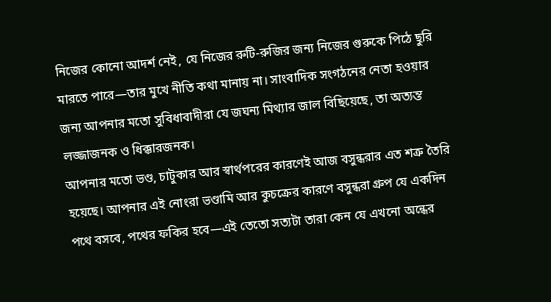নিজের কোনো আদর্শ নেই, যে নিজের রুটি-রুজির জন্য নিজের গুরুকে পিঠে ছুরি মারতে পারে—তার মুখে নীতি কথা মানায় না। সাংবাদিক সংগঠনের নেতা হওয়ার জন্য আপনার মতো সুবিধাবাদীরা যে জঘন্য মিথ্যার জাল বিছিয়েছে, তা অত্যন্ত লজ্জাজনক ও ধিক্কারজনক।
আপনার মতো ভণ্ড, চাটুকার আর স্বার্থপরের কারণেই আজ বসুন্ধরার এত শত্রু তৈরি হয়েছে। আপনার এই নোংরা ভণ্ডামি আর কুচক্রের কারণে বসুন্ধরা গ্রুপ যে একদিন পথে বসবে, পথের ফকির হবে—এই তেতো সত্যটা তারা কেন যে এখনো অন্ধের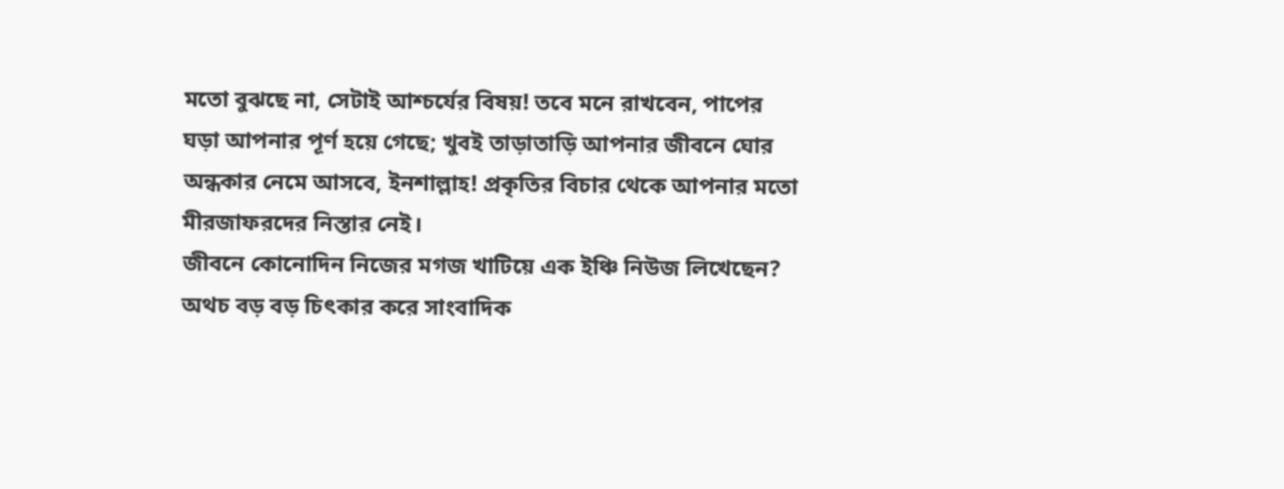মতো বুঝছে না, সেটাই আশ্চর্যের বিষয়! তবে মনে রাখবেন, পাপের ঘড়া আপনার পূর্ণ হয়ে গেছে; খুবই তাড়াতাড়ি আপনার জীবনে ঘোর অন্ধকার নেমে আসবে, ইনশাল্লাহ! প্রকৃতির বিচার থেকে আপনার মতো মীরজাফরদের নিস্তার নেই।
জীবনে কোনোদিন নিজের মগজ খাটিয়ে এক ইঞ্চি নিউজ লিখেছেন? অথচ বড় বড় চিৎকার করে সাংবাদিক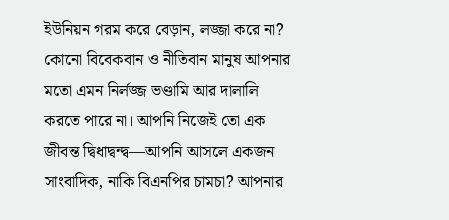ইউনিয়ন গরম করে বেড়ান, লজ্জা করে না? কোনো বিবেকবান ও নীতিবান মানুষ আপনার মতো এমন নির্লজ্জ ভণ্ডামি আর দালালি করতে পারে না। আপনি নিজেই তো এক জীবন্ত দ্বিধাদ্বন্দ্ব—আপনি আসলে একজন সাংবাদিক, নাকি বিএনপির চামচা? আপনার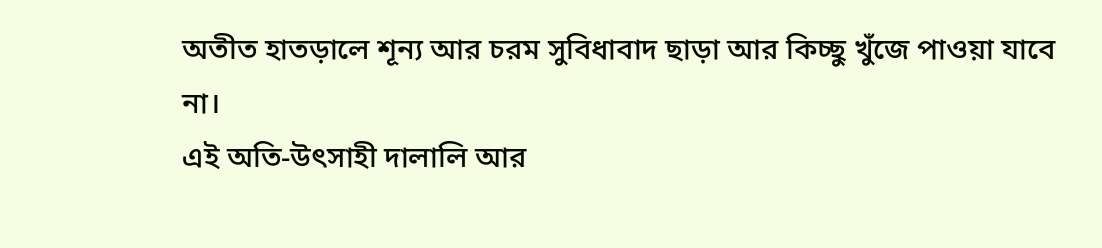অতীত হাতড়ালে শূন্য আর চরম সুবিধাবাদ ছাড়া আর কিচ্ছু খুঁজে পাওয়া যাবে না।
এই অতি-উৎসাহী দালালি আর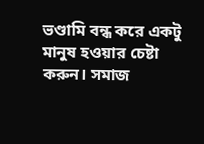ভণ্ডামি বন্ধ করে একটু মানুষ হওয়ার চেষ্টা করুন। সমাজ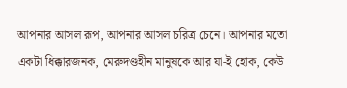আপনার আসল রূপ, আপনার আসল চরিত্র চেনে। আপনার মতো একটা ধিক্কারজনক, মেরুদণ্ডহীন মানুষকে আর যা-ই হোক, কেউ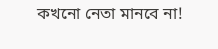কখনো নেতা মানবে না!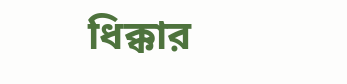ধিক্কার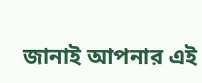জানাই আপনার এই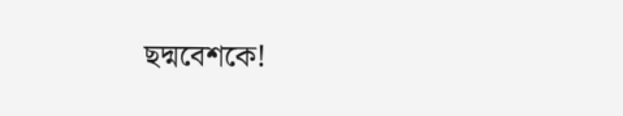ছদ্মবেশকে!